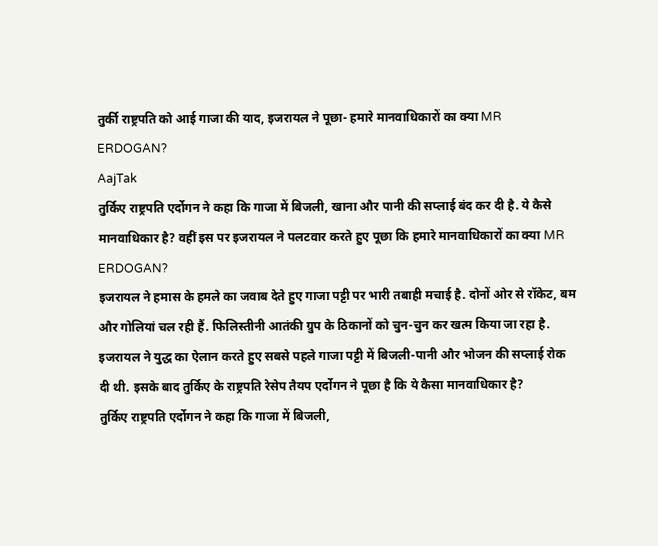तुर्की राष्ट्रपति को आई गाजा की याद, इजरायल ने पूछा- हमारे मानवाधिकारों का क्या MR ERDOGAN?
AajTak
तुर्किए राष्ट्रपति एर्दोगन ने कहा कि गाजा में बिजली, खाना और पानी की सप्लाई बंद कर दी है. ये कैसे मानवाधिकार है? वहीं इस पर इजरायल ने पलटवार करते हुए पूछा कि हमारे मानवाधिकारों का क्या MR ERDOGAN?
इजरायल ने हमास के हमले का जवाब देते हुए गाजा पट्टी पर भारी तबाही मचाई है. दोनों ओर से रॉकेट, बम और गोलियां चल रही हैं. फिलिस्तीनी आतंकी ग्रुप के ठिकानों को चुन-चुन कर खत्म किया जा रहा है. इजरायल ने युद्ध का ऐलान करते हुए सबसे पहले गाजा पट्टी में बिजली-पानी और भोजन की सप्लाई रोक दी थी. इसके बाद तुर्किए के राष्ट्रपति रेसेप तैयप एर्दोगन ने पूछा है कि ये कैसा मानवाधिकार है?
तुर्किए राष्ट्रपति एर्दोगन ने कहा कि गाजा में बिजली,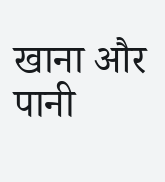खाना और पानी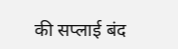की सप्लाई बंद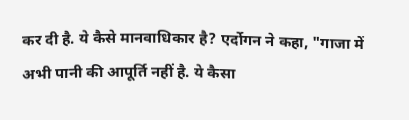कर दी है. ये कैसे मानवाधिकार है? एर्दोगन ने कहा, "गाजा में अभी पानी की आपूर्ति नहीं है. ये कैसा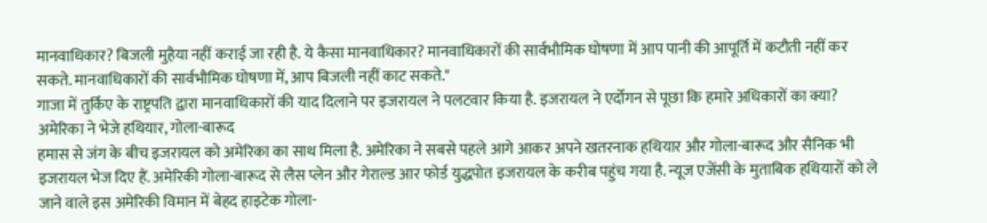मानवाधिकार? बिजली मुहैया नहीं कराई जा रही है. ये कैसा मानवाधिकार? मानवाधिकारों की सार्वभौमिक घोषणा में आप पानी की आपूर्ति में कटौती नहीं कर सकते. मानवाधिकारों की सार्वभौमिक घोषणा में, आप बिजली नहीं काट सकते."
गाजा में तुर्किए के राष्ट्रपति द्वारा मानवाधिकारों की याद दिलाने पर इजरायल ने पलटवार किया है. इजरायल ने एर्दोगन से पूछा कि हमारे अधिकारों का क्या?
अमेरिका ने भेजे हथियार, गोला-बारूद
हमास से जंग के बीच इजरायल को अमेरिका का साथ मिला है. अमेरिका ने सबसे पहले आगे आकर अपने खतरनाक हथियार और गोला-बारूद और सैनिक भी इजरायल भेज दिए हैं. अमेरिकी गोला-बारूद से लैस प्लेन और गेराल्ड आर फोर्ड युद्धपोत इजरायल के करीब पहुंच गया है. न्यूज एजेंसी के मुताबिक हथियारों को ले जाने वाले इस अमेरिकी विमान में बेहद हाइटेक गोला-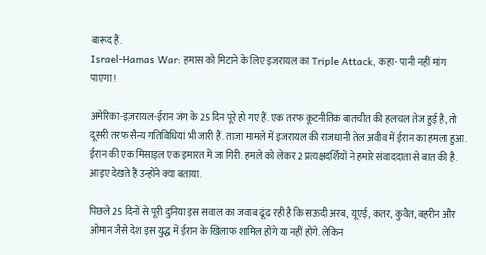बारूद हैं.
Israel-Hamas War: हमास को मिटाने के लिए इजरायल का Triple Attack, कहा- पानी नहीं मांग पाएगा!

अमेरिका-इज़रायल-ईरान जंग के 25 दिन पूरे हो गए हैं. एक तरफ कूटनीतिक बातचीत की हलचल तेज हुई है, तो दूसरी तरफ सैन्य गतिविधियां भी जारी हैं. ताजा मामले में इजरायल की राजधानी तेल अवीव में ईरान का हमला हुआ. ईरान की एक मिसाइल एक इमारत में जा गिरी. हमले को लेकर 2 प्रत्यक्षदर्शियों ने हमारे संवाददाता से बात की है. आइए देखते हैं उन्होंने क्या बताया.

पिछले 25 दिनों से पूरी दुनिया इस सवाल का जवाब ढूंढ रही है कि सऊदी अरब, यूएई, कतर, कुवैत, बहरीन और ओमान जैसे देश इस युद्ध में ईरान के खिलाफ शामिल होंगे या नहीं होंगे. लेकिन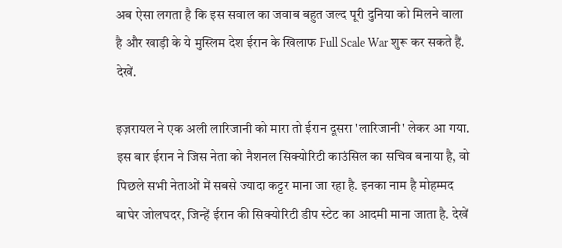अब ऐसा लगता है कि इस सवाल का जवाब बहुत जल्द पूरी दुनिया को मिलने वाला है और खाड़ी के ये मुस्लिम देश ईरान के खिलाफ Full Scale War शुरू कर सकते हैं. देखें.

इज़रायल ने एक अली लारिजानी को मारा तो ईरान दूसरा 'लारिजानी' लेकर आ गया. इस बार ईरान ने जिस नेता को नैशनल सिक्योरिटी काउंसिल का सचिव बनाया है, वो पिछले सभी नेताओं में सबसे ज्यादा कट्टर माना जा रहा है. इनका नाम है मोहम्मद बाघेर जोलघदर, जिन्हें ईरान की सिक्योरिटी डीप स्टेट का आदमी माना जाता है. देखें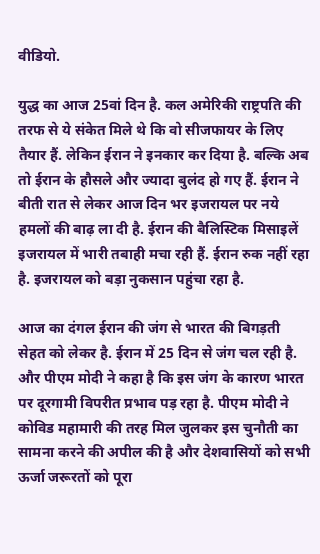वीडियो.

युद्ध का आज 25वां दिन है. कल अमेरिकी राष्ट्रपति की तरफ से ये संकेत मिले थे कि वो सीजफायर के लिए तैयार हैं. लेकिन ईरान ने इनकार कर दिया है. बल्कि अब तो ईरान के हौसले और ज्यादा बुलंद हो गए हैं. ईरान ने बीती रात से लेकर आज दिन भर इजरायल पर नये हमलों की बाढ़ ला दी है. ईरान की बैलिस्टिक मिसाइलें इजरायल में भारी तबाही मचा रही हैं. ईरान रुक नहीं रहा है. इजरायल को बड़ा नुकसान पहुंचा रहा है.

आज का दंगल ईरान की जंग से भारत की बिगड़ती सेहत को लेकर है. ईरान में 25 दिन से जंग चल रही है. और पीएम मोदी ने कहा है कि इस जंग के कारण भारत पर दूरगामी विपरीत प्रभाव पड़ रहा है. पीएम मोदी ने कोविड महामारी की तरह मिल जुलकर इस चुनौती का सामना करने की अपील की है और देशवासियों को सभी ऊर्जा जरूरतों को पूरा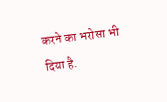करने का भरोसा भी दिया है.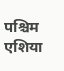पश्चिम एशिया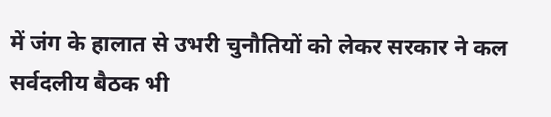में जंग के हालात से उभरी चुनौतियों को लेकर सरकार ने कल सर्वदलीय बैठक भी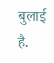बुलाई है.